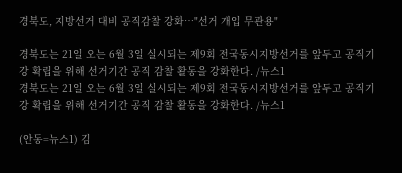경북도, 지방선거 대비 공직감찰 강화…"선거 개입 무관용"

경북도는 21일 오는 6월 3일 실시되는 제9회 전국동시지방선거를 앞두고 공직기강 확립을 위해 선거기간 공직 감찰 활동을 강화한다. /뉴스1
경북도는 21일 오는 6월 3일 실시되는 제9회 전국동시지방선거를 앞두고 공직기강 확립을 위해 선거기간 공직 감찰 활동을 강화한다. /뉴스1

(안동=뉴스1) 김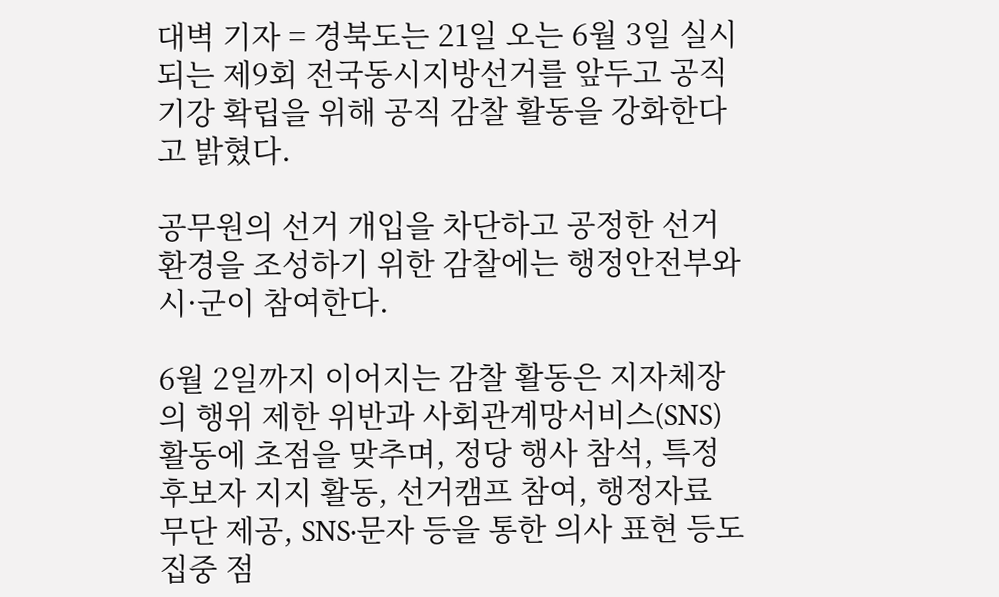대벽 기자 = 경북도는 21일 오는 6월 3일 실시되는 제9회 전국동시지방선거를 앞두고 공직기강 확립을 위해 공직 감찰 활동을 강화한다고 밝혔다.

공무원의 선거 개입을 차단하고 공정한 선거 환경을 조성하기 위한 감찰에는 행정안전부와 시·군이 참여한다.

6월 2일까지 이어지는 감찰 활동은 지자체장의 행위 제한 위반과 사회관계망서비스(SNS) 활동에 초점을 맞추며, 정당 행사 참석, 특정 후보자 지지 활동, 선거캠프 참여, 행정자료 무단 제공, SNS·문자 등을 통한 의사 표현 등도 집중 점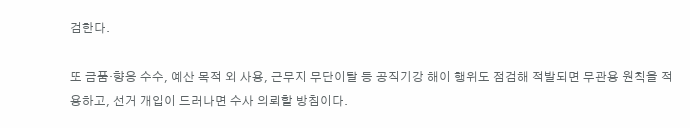검한다.

또 금품·향응 수수, 예산 목적 외 사용, 근무지 무단이탈 등 공직기강 해이 행위도 점검해 적발되면 무관용 원칙을 적용하고, 선거 개입이 드러나면 수사 의뢰할 방침이다.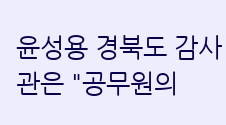윤성용 경북도 감사관은 "공무원의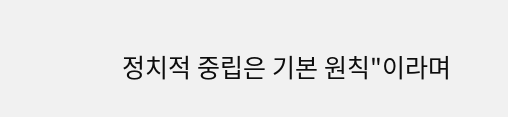정치적 중립은 기본 원칙"이라며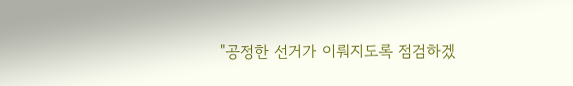"공정한 선거가 이뤄지도록 점검하겠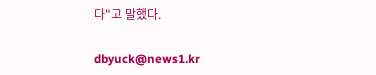다"고 말했다.

dbyuck@news1.kr